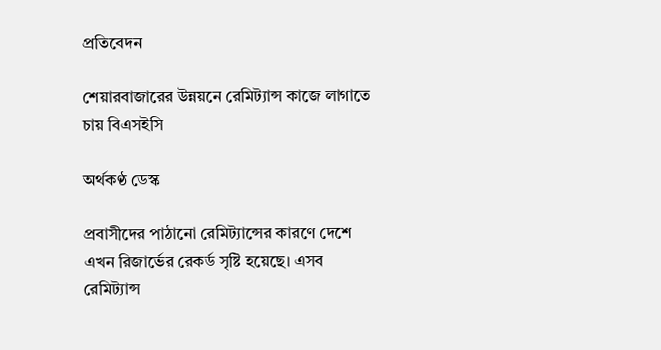প্রতিবেদন

শেয়ারবাজারের উন্নয়নে রেমিট্যান্স কাজে লাগাতে চায় বিএসইসি

অর্থকণ্ঠ ডেস্ক

প্রবাসীদের পাঠানো রেমিট্যান্সের কারণে দেশে এখন রিজার্ভের রেকর্ড সৃষ্টি হয়েছে। এসব রেমিট্যান্স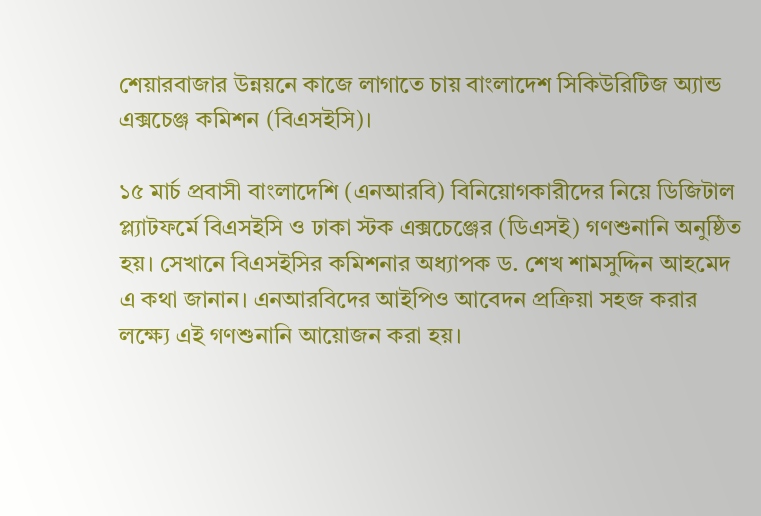শেয়ারবাজার উন্নয়নে কাজে লাগাতে চায় বাংলাদেশ সিকিউরিটিজ অ্যান্ড এক্সচেঞ্জ কমিশন (বিএসইসি)।

১৫ মার্চ প্রবাসী বাংলাদেশি (এনআরবি) বিনিয়োগকারীদের নিয়ে ডিজিটাল প্ল্যাটফর্মে বিএসইসি ও ঢাকা স্টক এক্সচেঞ্জের (ডিএসই) গণশুনানি অনুষ্ঠিত হয়। সেখানে বিএসইসির কমিশনার অধ্যাপক ড. শেখ শামসুদ্দিন আহমেদ এ কথা জানান। এনআরবিদের আইপিও আবেদন প্রক্রিয়া সহজ করার লক্ষ্যে এই গণশুনানি আয়োজন করা হয়।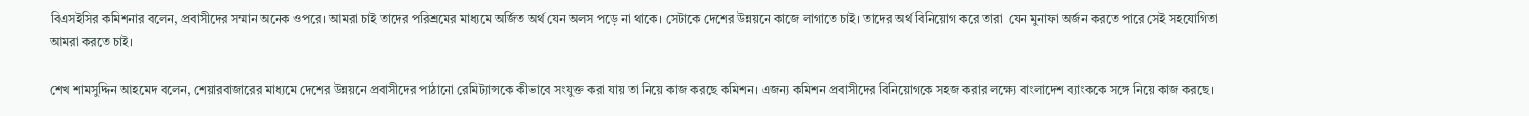বিএসইসির কমিশনার বলেন, প্রবাসীদের সম্মান অনেক ওপরে। আমরা চাই তাদের পরিশ্রমের মাধ্যমে অর্জিত অর্থ যেন অলস পড়ে না থাকে। সেটাকে দেশের উন্নয়নে কাজে লাগাতে চাই। তাদের অর্থ বিনিয়োগ করে তারা  যেন মুনাফা অর্জন করতে পারে সেই সহযোগিতা আমরা করতে চাই।

শেখ শামসুদ্দিন আহমেদ বলেন, শেয়ারবাজারের মাধ্যমে দেশের উন্নয়নে প্রবাসীদের পাঠানো রেমিট্যান্সকে কীভাবে সংযুক্ত করা যায় তা নিয়ে কাজ করছে কমিশন। এজন্য কমিশন প্রবাসীদের বিনিয়োগকে সহজ করার লক্ষ্যে বাংলাদেশ ব্যাংককে সঙ্গে নিয়ে কাজ করছে।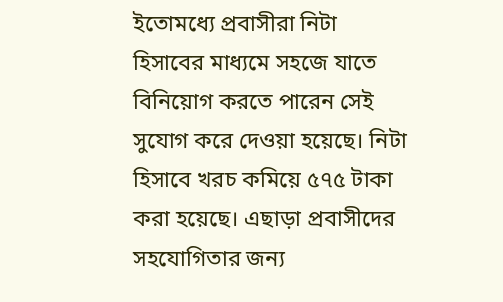ইতোমধ্যে প্রবাসীরা নিটা হিসাবের মাধ্যমে সহজে যাতে বিনিয়োগ করতে পারেন সেই সুযোগ করে দেওয়া হয়েছে। নিটা হিসাবে খরচ কমিয়ে ৫৭৫ টাকা করা হয়েছে। এছাড়া প্রবাসীদের সহযোগিতার জন্য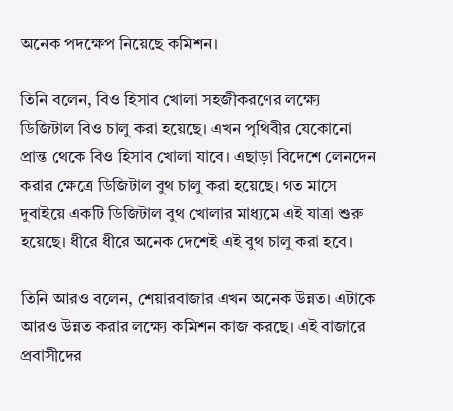অনেক পদক্ষেপ নিয়েছে কমিশন।

তিনি বলেন, বিও হিসাব খোলা সহজীকরণের লক্ষ্যে ডিজিটাল বিও চালু করা হয়েছে। এখন পৃথিবীর যেকোনো প্রান্ত থেকে বিও হিসাব খোলা যাবে। এছাড়া বিদেশে লেনদেন করার ক্ষেত্রে ডিজিটাল বুথ চালু করা হয়েছে। গত মাসে দুবাইয়ে একটি ডিজিটাল বুথ খোলার মাধ্যমে এই যাত্রা শুরু হয়েছে। ধীরে ধীরে অনেক দেশেই এই বুথ চালু করা হবে।

তিনি আরও বলেন, শেয়ারবাজার এখন অনেক উন্নত। এটাকে আরও উন্নত করার লক্ষ্যে কমিশন কাজ করছে। এই বাজারে প্রবাসীদের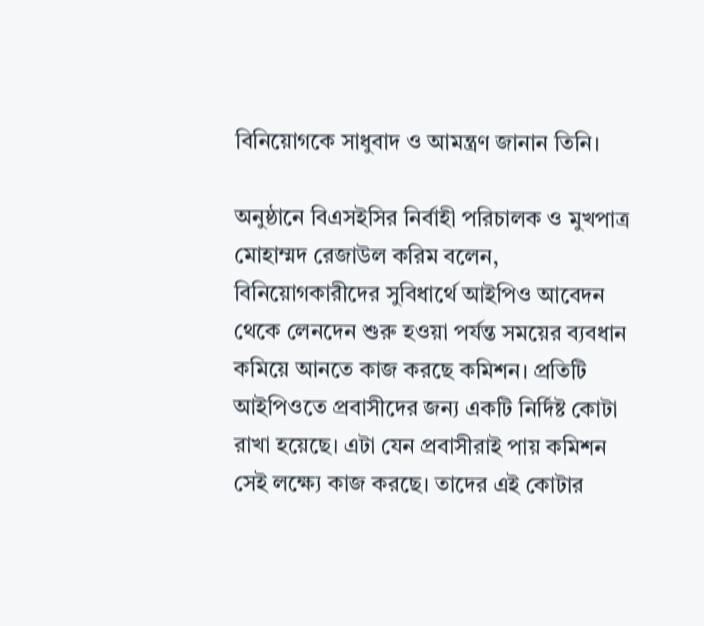বিনিয়োগকে সাধুবাদ ও আমন্ত্রণ জানান তিনি।

অনুষ্ঠানে বিএসইসির নির্বাহী পরিচালক ও মুখপাত্র মোহাম্মদ রেজাউল করিম বলেন, বিনিয়োগকারীদের সুবিধার্থে আইপিও আবেদন থেকে লেনদেন শুরু হওয়া পর্যন্ত সময়ের ব্যবধান কমিয়ে আনতে কাজ করছে কমিশন। প্রতিটি আইপিওতে প্রবাসীদের জন্য একটি নির্দিষ্ট কোটা রাখা হয়েছে। এটা যেন প্রবাসীরাই পায় কমিশন সেই লক্ষ্যে কাজ করছে। তাদের এই কোটার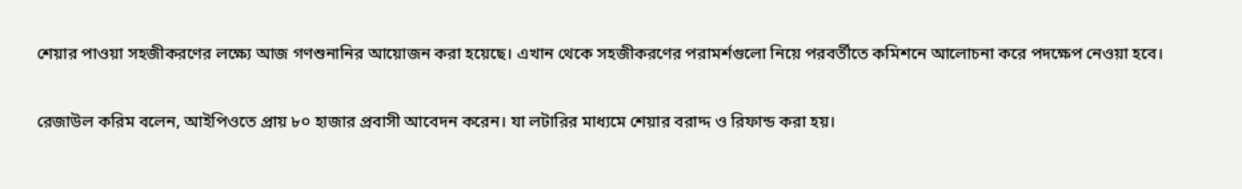শেয়ার পাওয়া সহজীকরণের লক্ষ্যে আজ গণশুনানির আয়োজন করা হয়েছে। এখান থেকে সহজীকরণের পরামর্শগুলো নিয়ে পরবর্তীতে কমিশনে আলোচনা করে পদক্ষেপ নেওয়া হবে।

রেজাউল করিম বলেন, আইপিওতে প্রায় ৮০ হাজার প্রবাসী আবেদন করেন। যা লটারির মাধ্যমে শেয়ার বরাদ্দ ও রিফান্ড করা হয়।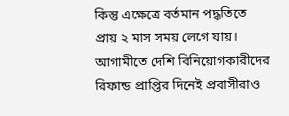কিন্তু এক্ষেত্রে বর্তমান পদ্ধতিতে প্রায় ২ মাস সময় লেগে যায়। আগামীতে দেশি বিনিয়োগকারীদের রিফান্ড প্রাপ্তির দিনেই প্রবাসীরাও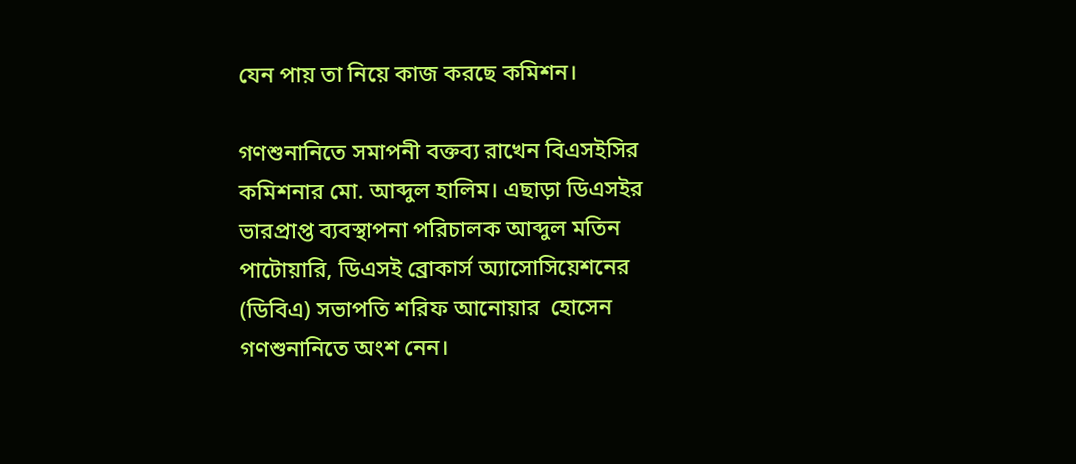যেন পায় তা নিয়ে কাজ করছে কমিশন।

গণশুনানিতে সমাপনী বক্তব্য রাখেন বিএসইসির কমিশনার মো. আব্দুল হালিম। এছাড়া ডিএসইর ভারপ্রাপ্ত ব্যবস্থাপনা পরিচালক আব্দুল মতিন পাটোয়ারি, ডিএসই ব্রোকার্স অ্যাসোসিয়েশনের (ডিবিএ) সভাপতি শরিফ আনোয়ার  হোসেন গণশুনানিতে অংশ নেন।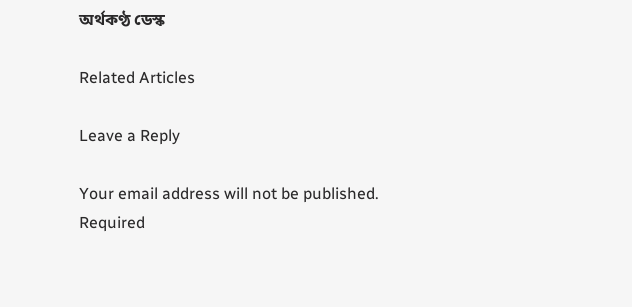অর্থকণ্ঠ ডেস্ক

Related Articles

Leave a Reply

Your email address will not be published. Required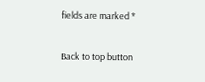fields are marked *

Back to top button